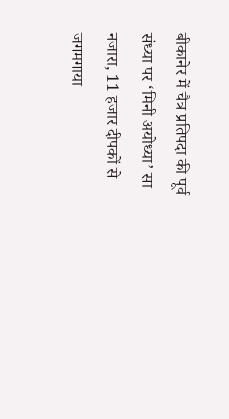बीकानेर में चैत्र प्रतिपदा की पूर्व संध्या पर ‘मिनी अयोध्या’ सा नजारा, 11 हजार दीपकों से जगमगाया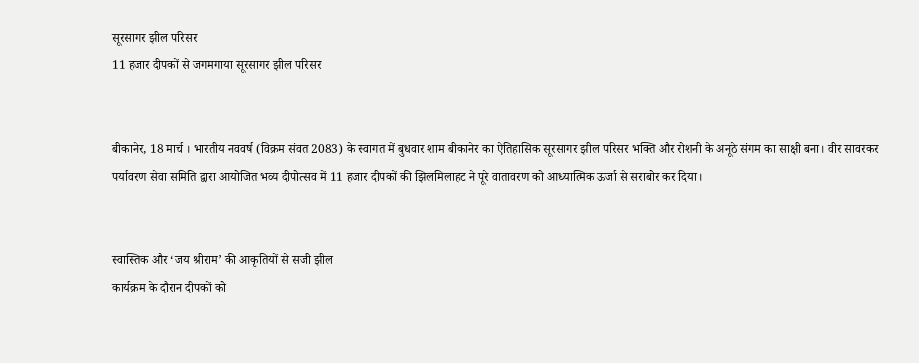सूरसागर झील परिसर
11 हजार दीपकों से जगमगाया सूरसागर झील परिसर


बीकानेर, 18 मार्च । भारतीय नववर्ष (विक्रम संवत 2083) के स्वागत में बुधवार शाम बीकानेर का ऐतिहासिक सूरसागर झील परिसर भक्ति और रोशनी के अनूठे संगम का साक्षी बना। वीर सावरकर पर्यावरण सेवा समिति द्वारा आयोजित भव्य दीपोत्सव में 11 हजार दीपकों की झिलमिलाहट ने पूरे वातावरण को आध्यात्मिक ऊर्जा से सराबोर कर दिया।


स्वास्तिक और ‘जय श्रीराम’ की आकृतियों से सजी झील
कार्यक्रम के दौरान दीपकों को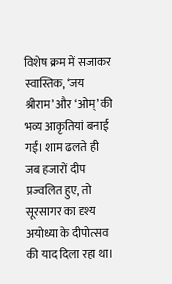विशेष क्रम में सजाकर स्वास्तिक, ‘जय श्रीराम’ और ‘ओम्’ की भव्य आकृतियां बनाई गईं। शाम ढलते ही जब हजारों दीप प्रज्वलित हुए, तो सूरसागर का दृश्य अयोध्या के दीपोत्सव की याद दिला रहा था।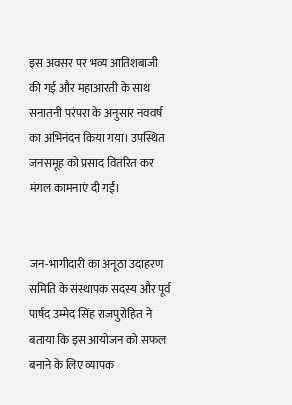इस अवसर पर भव्य आतिशबाजी की गई और महाआरती के साथ सनातनी परंपरा के अनुसार नववर्ष का अभिनंदन किया गया। उपस्थित जनसमूह को प्रसाद वितरित कर मंगल कामनाएं दी गईं।


जन-भागीदारी का अनूठा उदाहरण
समिति के संस्थापक सदस्य और पूर्व पार्षद उम्मेद सिंह राजपुरोहित ने बताया कि इस आयोजन को सफल बनाने के लिए व्यापक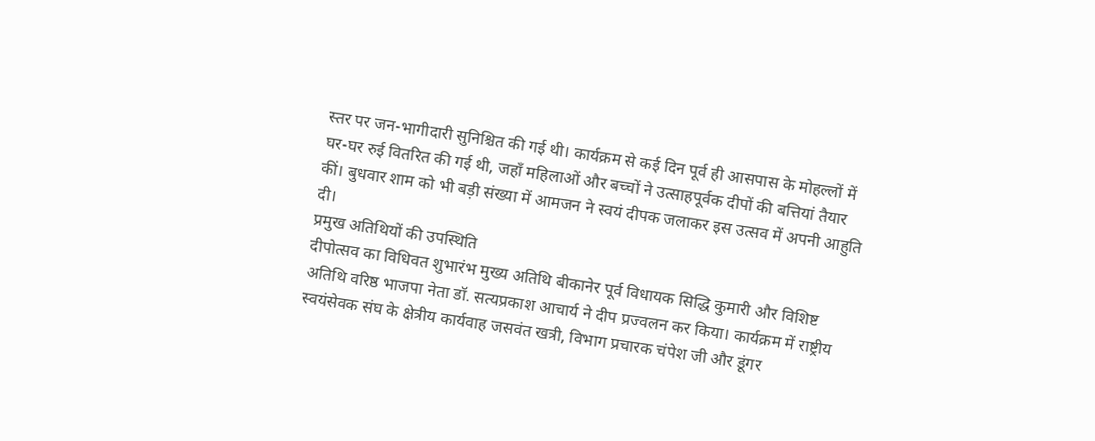स्तर पर जन-भागीदारी सुनिश्चित की गई थी। कार्यक्रम से कई दिन पूर्व ही आसपास के मोहल्लों में घर-घर रुई वितरित की गई थी, जहाँ महिलाओं और बच्चों ने उत्साहपूर्वक दीपों की बत्तियां तैयार कीं। बुधवार शाम को भी बड़ी संख्या में आमजन ने स्वयं दीपक जलाकर इस उत्सव में अपनी आहुति दी।
प्रमुख अतिथियों की उपस्थिति
दीपोत्सव का विधिवत शुभारंभ मुख्य अतिथि बीकानेर पूर्व विधायक सिद्धि कुमारी और विशिष्ट अतिथि वरिष्ठ भाजपा नेता डॉ. सत्यप्रकाश आचार्य ने दीप प्रज्वलन कर किया। कार्यक्रम में राष्ट्रीय स्वयंसेवक संघ के क्षेत्रीय कार्यवाह जसवंत खत्री, विभाग प्रचारक चंपेश जी और डूंगर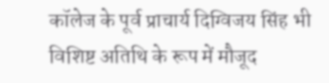कॉलेज के पूर्व प्राचार्य दिग्विजय सिंह भी विशिष्ट अतिथि के रूप में मौजूद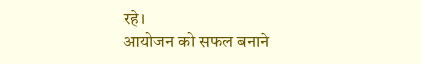रहे।
आयोजन को सफल बनाने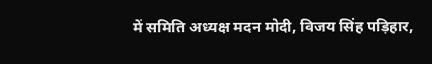में समिति अध्यक्ष मदन मोदी, विजय सिंह पड़िहार,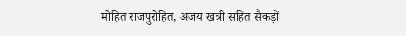मोहित राजपुरोहित, अजय खत्री सहित सैकड़ों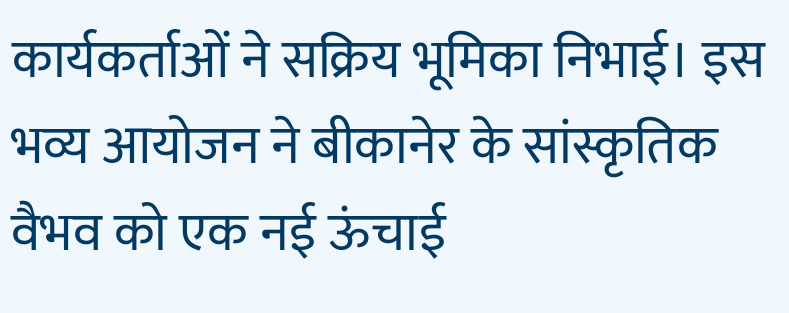कार्यकर्ताओं ने सक्रिय भूमिका निभाई। इस भव्य आयोजन ने बीकानेर के सांस्कृतिक वैभव को एक नई ऊंचाई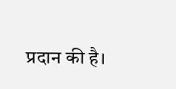प्रदान की है।